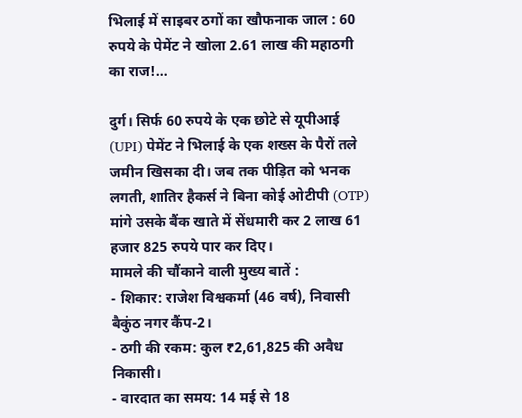भिलाई में साइबर ठगों का खौफनाक जाल : 60 रुपये के पेमेंट ने खोला 2.61 लाख की महाठगी का राज!…

दुर्ग। सिर्फ 60 रुपये के एक छोटे से यूपीआई (UPI) पेमेंट ने भिलाई के एक शख्स के पैरों तले जमीन खिसका दी। जब तक पीड़ित को भनक लगती, शातिर हैकर्स ने बिना कोई ओटीपी (OTP) मांगे उसके बैंक खाते में सेंधमारी कर 2 लाख 61 हजार 825 रुपये पार कर दिए।
मामले की चौंकाने वाली मुख्य बातें :
- शिकार: राजेश विश्वकर्मा (46 वर्ष), निवासी बैकुंठ नगर कैंप-2।
- ठगी की रकम: कुल ₹2,61,825 की अवैध निकासी।
- वारदात का समय: 14 मई से 18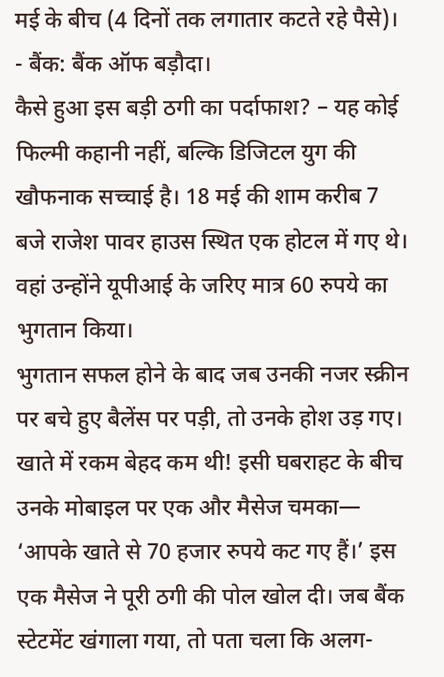मई के बीच (4 दिनों तक लगातार कटते रहे पैसे)।
- बैंक: बैंक ऑफ बड़ौदा।
कैसे हुआ इस बड़ी ठगी का पर्दाफाश? – यह कोई फिल्मी कहानी नहीं, बल्कि डिजिटल युग की खौफनाक सच्चाई है। 18 मई की शाम करीब 7 बजे राजेश पावर हाउस स्थित एक होटल में गए थे। वहां उन्होंने यूपीआई के जरिए मात्र 60 रुपये का भुगतान किया।
भुगतान सफल होने के बाद जब उनकी नजर स्क्रीन पर बचे हुए बैलेंस पर पड़ी, तो उनके होश उड़ गए। खाते में रकम बेहद कम थी! इसी घबराहट के बीच उनके मोबाइल पर एक और मैसेज चमका— ‘आपके खाते से 70 हजार रुपये कट गए हैं।’ इस एक मैसेज ने पूरी ठगी की पोल खोल दी। जब बैंक स्टेटमेंट खंगाला गया, तो पता चला कि अलग-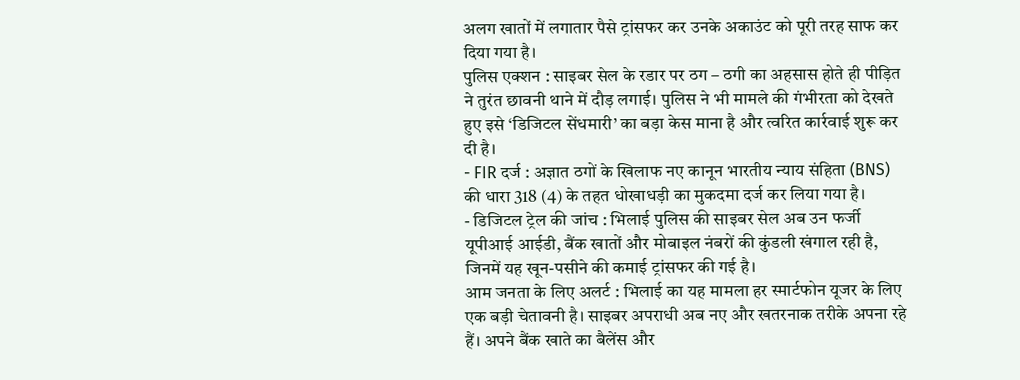अलग खातों में लगातार पैसे ट्रांसफर कर उनके अकाउंट को पूरी तरह साफ कर दिया गया है।
पुलिस एक्शन : साइबर सेल के रडार पर ठग – ठगी का अहसास होते ही पीड़ित ने तुरंत छावनी थाने में दौड़ लगाई। पुलिस ने भी मामले की गंभीरता को देखते हुए इसे ‘डिजिटल सेंधमारी’ का बड़ा केस माना है और त्वरित कार्रवाई शुरू कर दी है।
- FIR दर्ज : अज्ञात ठगों के खिलाफ नए कानून भारतीय न्याय संहिता (BNS) की धारा 318 (4) के तहत धोखाधड़ी का मुकदमा दर्ज कर लिया गया है।
- डिजिटल ट्रेल की जांच : भिलाई पुलिस की साइबर सेल अब उन फर्जी यूपीआई आईडी, बैंक खातों और मोबाइल नंबरों की कुंडली खंगाल रही है, जिनमें यह खून-पसीने की कमाई ट्रांसफर की गई है।
आम जनता के लिए अलर्ट : भिलाई का यह मामला हर स्मार्टफोन यूजर के लिए एक बड़ी चेतावनी है। साइबर अपराधी अब नए और खतरनाक तरीके अपना रहे हैं। अपने बैंक खाते का बैलेंस और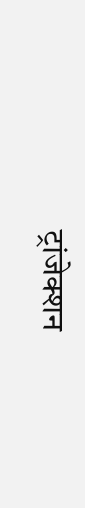ट्रांजेक्शन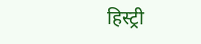हिस्ट्री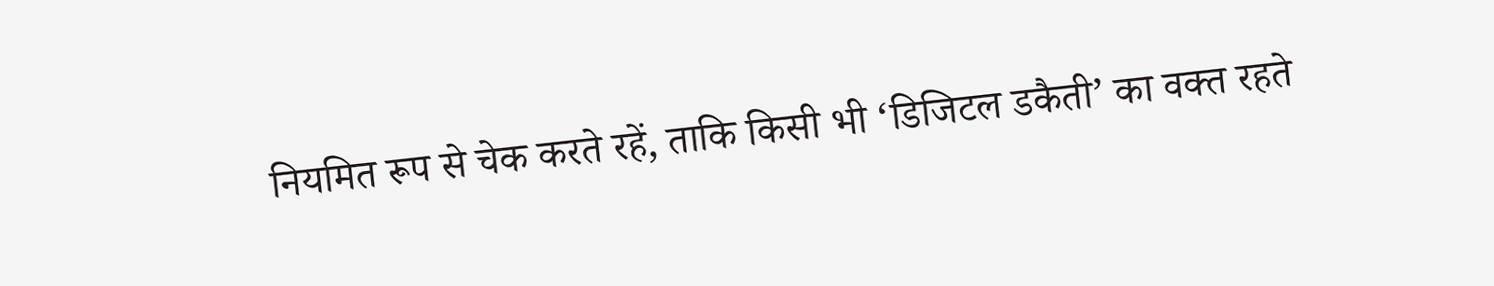नियमित रूप से चेक करते रहें, ताकि किसी भी ‘डिजिटल डकैती’ का वक्त रहते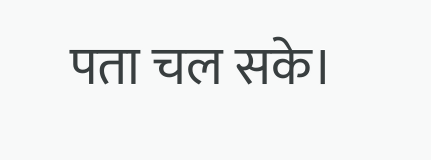पता चल सके।